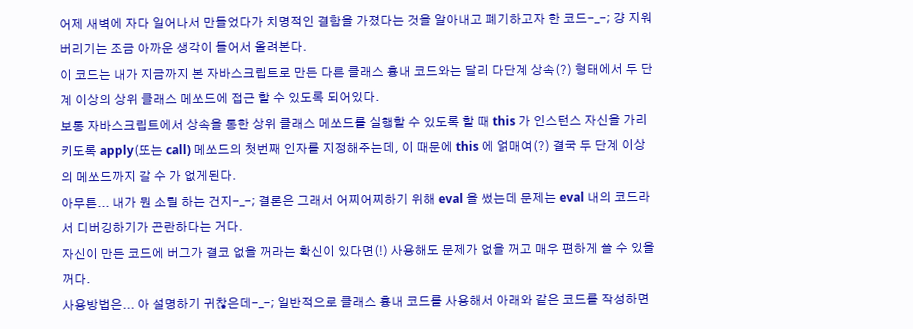어제 새벽에 자다 일어나서 만들었다가 치명적인 결함을 가졌다는 것을 알아내고 폐기하고자 한 코드-_-; 걍 지워버리기는 조금 아까운 생각이 들어서 올려본다.
이 코드는 내가 지금까지 본 자바스크립트로 만든 다른 클래스 흉내 코드와는 달리 다단계 상속(?) 형태에서 두 단계 이상의 상위 클래스 메쏘드에 접근 할 수 있도록 되어있다.
보통 자바스크립트에서 상속을 통한 상위 클래스 메쏘드를 실행할 수 있도록 할 때 this 가 인스턴스 자신을 가리키도록 apply(또는 call) 메쏘드의 첫번째 인자를 지정해주는데, 이 때문에 this 에 얽매여(?) 결국 두 단계 이상의 메쏘드까지 갈 수 가 없게된다.
아무튼... 내가 뭔 소릴 하는 건지-_-; 결론은 그래서 어찌어찌하기 위해 eval 을 썼는데 문제는 eval 내의 코드라서 디버깅하기가 곤란하다는 거다.
자신이 만든 코드에 버그가 결코 없을 꺼라는 확신이 있다면(!) 사용해도 문제가 없을 꺼고 매우 편하게 쓸 수 있을 꺼다.
사용방법은... 아 설명하기 귀찮은데-_-; 일반적으로 클래스 흉내 코드를 사용해서 아래와 같은 코드를 작성하면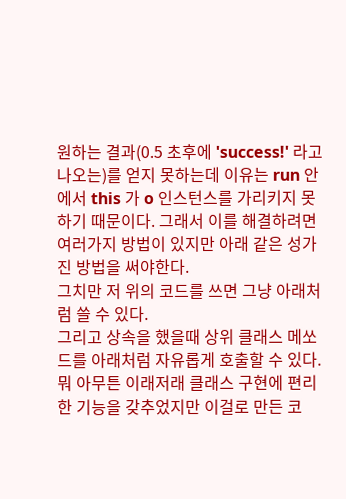원하는 결과(0.5 초후에 'success!' 라고 나오는)를 얻지 못하는데 이유는 run 안에서 this 가 o 인스턴스를 가리키지 못 하기 때문이다. 그래서 이를 해결하려면 여러가지 방법이 있지만 아래 같은 성가진 방법을 써야한다.
그치만 저 위의 코드를 쓰면 그냥 아래처럼 쓸 수 있다.
그리고 상속을 했을때 상위 클래스 메쏘드를 아래처럼 자유롭게 호출할 수 있다.
뭐 아무튼 이래저래 클래스 구현에 편리한 기능을 갖추었지만 이걸로 만든 코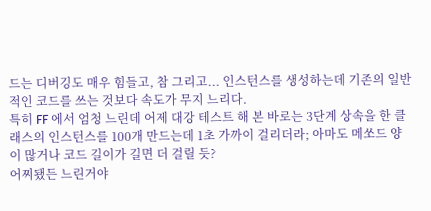드는 디버깅도 매우 힘들고, 참 그리고... 인스턴스를 생성하는데 기존의 일반적인 코드를 쓰는 것보다 속도가 무지 느리다.
특히 FF 에서 엄청 느린데 어제 대강 테스트 해 본 바로는 3단계 상속을 한 클래스의 인스턴스를 100개 만드는데 1초 가까이 걸리더라; 아마도 메쏘드 양이 많거나 코드 길이가 길면 더 걸릴 듯?
어찌됐든 느린거야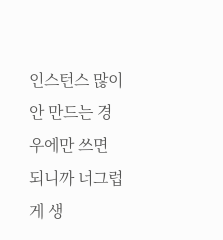인스턴스 많이 안 만드는 경우에만 쓰면 되니까 너그럽게 생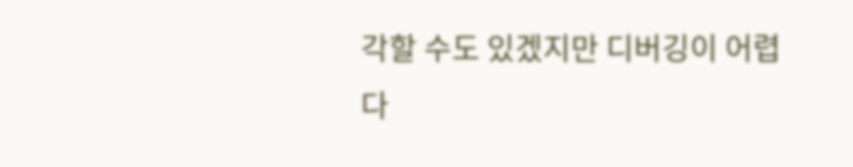각할 수도 있겠지만 디버깅이 어렵다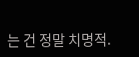는 건 정말 치명적.